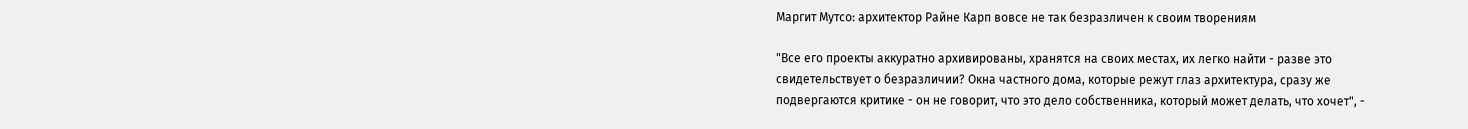Маргит Мутсо: архитектор Райне Карп вовсе не так безразличен к своим творениям

"Все его проекты аккуратно архивированы, хранятся на своих местах, их легко найти - разве это свидетельствует о безразличии? Окна частного дома, которые режут глаз архитектура, сразу же подвергаются критике - он не говорит, что это дело собственника, который может делать, что хочет", -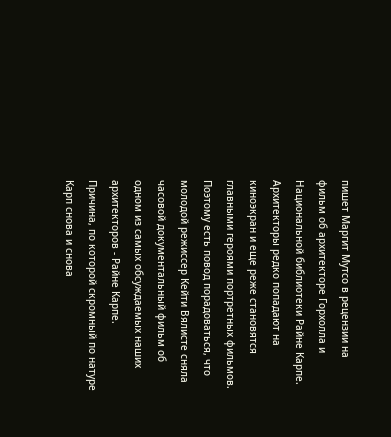пишет Маргит Мутсо в рецензии на фильм об архитекторе Горхолла и Национальной библиотеки Райне Карпе.
Архитекторы редко попадают на киноэкран и еще реже становятся главными героями портретных фильмов. Поэтому есть повод порадоваться, что молодой режиссер Кейти Вялисте сняла часовой документальный фильм об одном из самых обсуждаемых наших архитекторов - Райне Карпе.
Причина, по которой скромный по натуре Карп снова и снова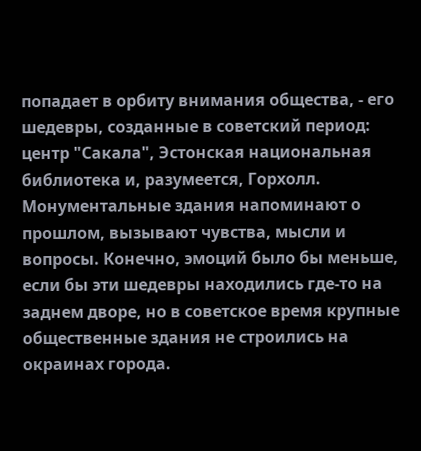попадает в орбиту внимания общества, - его шедевры, созданные в советский период: центр "Сакала", Эстонская национальная библиотека и, разумеется, Горхолл. Монументальные здания напоминают о прошлом, вызывают чувства, мысли и вопросы. Конечно, эмоций было бы меньше, если бы эти шедевры находились где-то на заднем дворе, но в советское время крупные общественные здания не строились на окраинах города.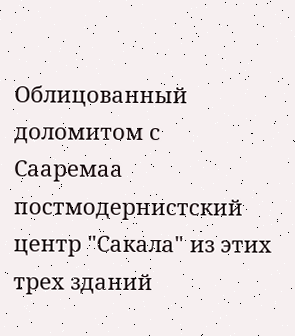Облицованный доломитом с Сааремаа постмодернистский центр "Сакала" из этих трех зданий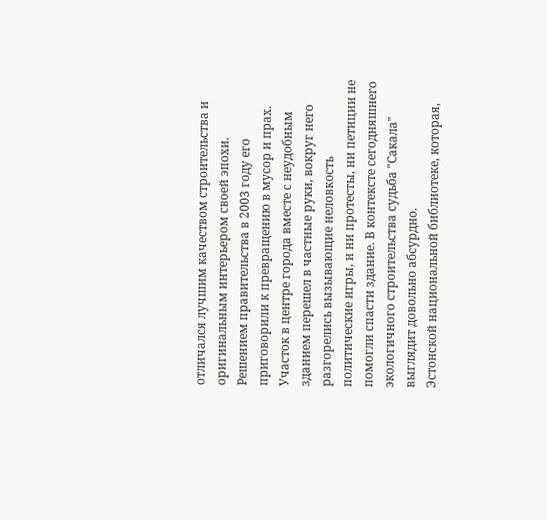отличался лучшим качеством строительства и оригинальным интерьером своей эпохи. Решением правительства в 2003 году его приговорили к превращению в мусор и прах. Участок в центре города вместе с неудобным зданием перешел в частные руки, вокруг него разгорелись вызывающие неловкость политические игры, и ни протесты, ни петиции не помогли спасти здание. В контексте сегодняшнего экологичного строительства судьба "Сакала" выглядит довольно абсурдно.
Эстонской национальной библиотеке, которая,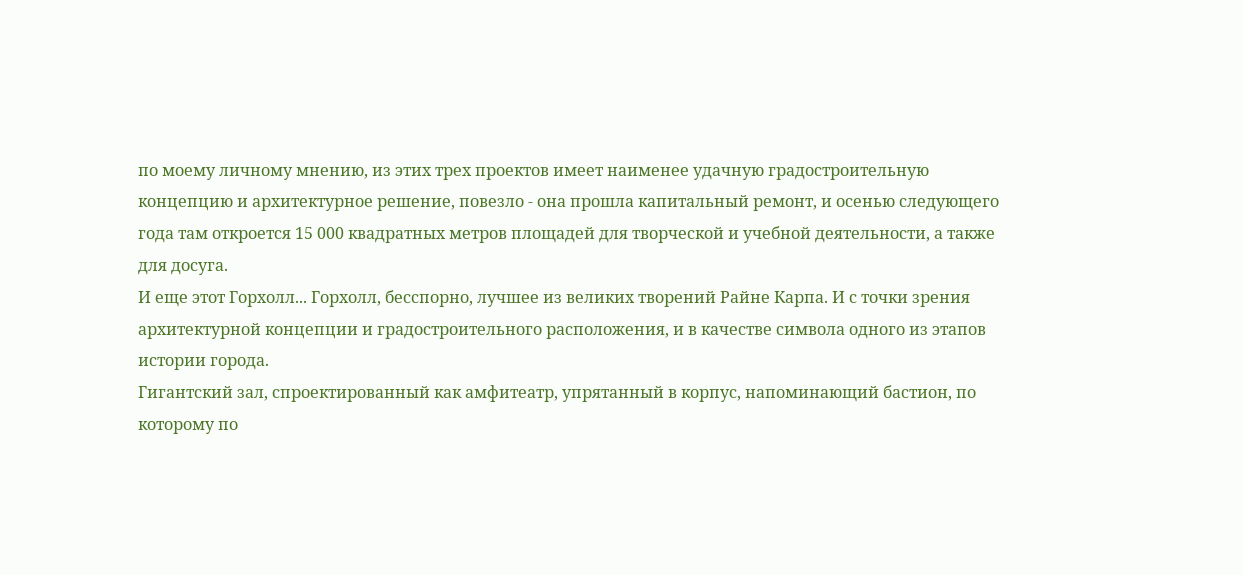по моему личному мнению, из этих трех проектов имеет наименее удачную градостроительную концепцию и архитектурное решение, повезло - она прошла капитальный ремонт, и осенью следующего года там откроется 15 000 квадратных метров площадей для творческой и учебной деятельности, а также для досуга.
И еще этот Горхолл... Горхолл, бесспорно, лучшее из великих творений Райне Карпа. И с точки зрения архитектурной концепции и градостроительного расположения, и в качестве символа одного из этапов истории города.
Гигантский зал, спроектированный как амфитеатр, упрятанный в корпус, напоминающий бастион, по которому по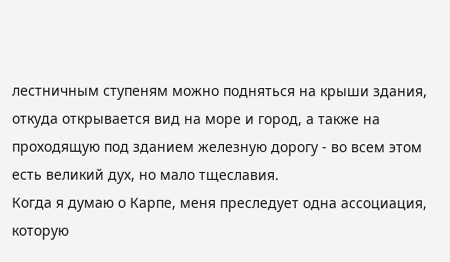лестничным ступеням можно подняться на крыши здания, откуда открывается вид на море и город, а также на проходящую под зданием железную дорогу - во всем этом есть великий дух, но мало тщеславия.
Когда я думаю о Карпе, меня преследует одна ассоциация, которую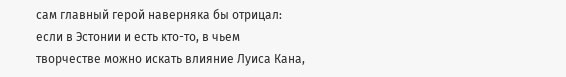сам главный герой наверняка бы отрицал: если в Эстонии и есть кто-то, в чьем творчестве можно искать влияние Луиса Кана,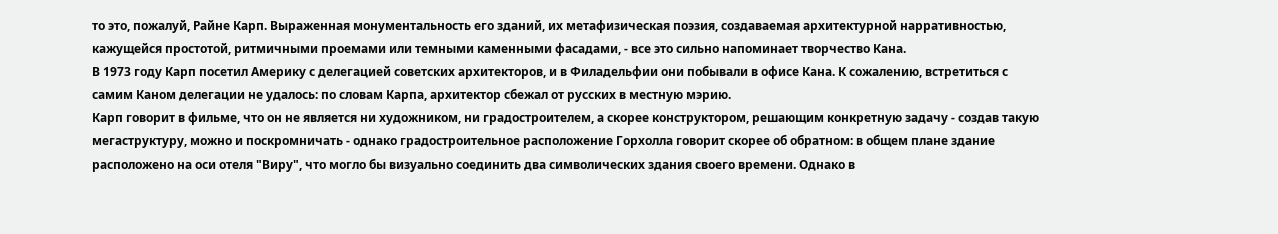то это, пожалуй, Райне Карп. Выраженная монументальность его зданий, их метафизическая поэзия, создаваемая архитектурной нарративностью, кажущейся простотой, ритмичными проемами или темными каменными фасадами, - все это сильно напоминает творчество Кана.
В 1973 году Карп посетил Америку с делегацией советских архитекторов, и в Филадельфии они побывали в офисе Кана. К сожалению, встретиться с самим Каном делегации не удалось: по словам Карпа, архитектор сбежал от русских в местную мэрию.
Карп говорит в фильме, что он не является ни художником, ни градостроителем, а скорее конструктором, решающим конкретную задачу - создав такую мегаструктуру, можно и поскромничать - однако градостроительное расположение Горхолла говорит скорее об обратном: в общем плане здание расположено на оси отеля "Виру", что могло бы визуально соединить два символических здания своего времени. Однако в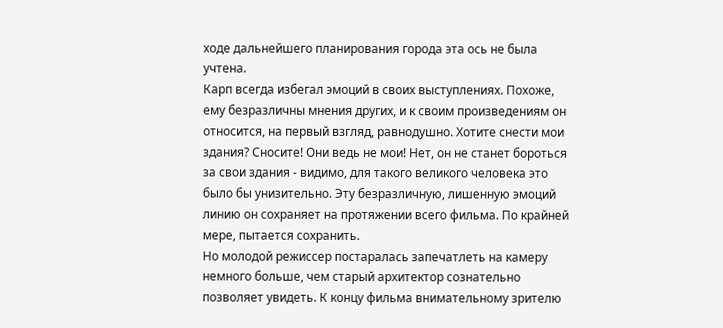ходе дальнейшего планирования города эта ось не была учтена.
Карп всегда избегал эмоций в своих выступлениях. Похоже, ему безразличны мнения других, и к своим произведениям он относится, на первый взгляд, равнодушно. Хотите снести мои здания? Сносите! Они ведь не мои! Нет, он не станет бороться за свои здания - видимо, для такого великого человека это было бы унизительно. Эту безразличную, лишенную эмоций линию он сохраняет на протяжении всего фильма. По крайней мере, пытается сохранить.
Но молодой режиссер постаралась запечатлеть на камеру немного больше, чем старый архитектор сознательно позволяет увидеть. К концу фильма внимательному зрителю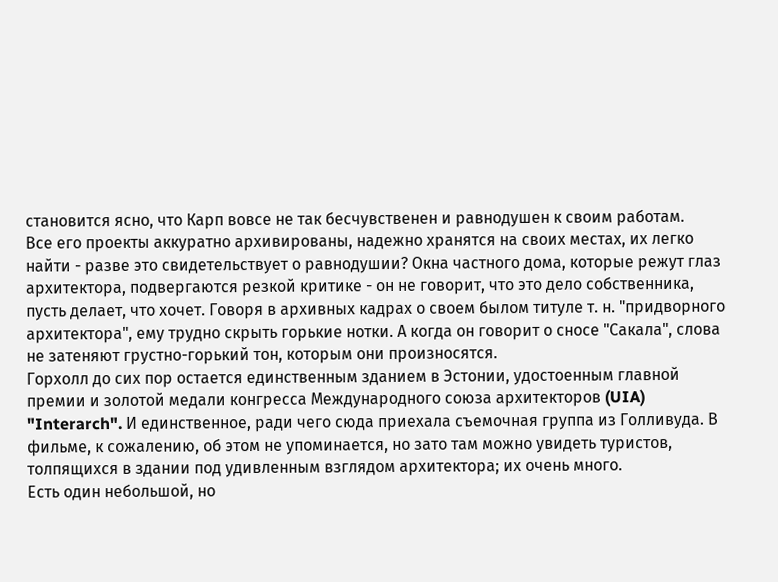становится ясно, что Карп вовсе не так бесчувственен и равнодушен к своим работам.
Все его проекты аккуратно архивированы, надежно хранятся на своих местах, их легко найти - разве это свидетельствует о равнодушии? Окна частного дома, которые режут глаз архитектора, подвергаются резкой критике - он не говорит, что это дело собственника, пусть делает, что хочет. Говоря в архивных кадрах о своем былом титуле т. н. "придворного архитектора", ему трудно скрыть горькие нотки. А когда он говорит о сносе "Сакала", слова не затеняют грустно-горький тон, которым они произносятся.
Горхолл до сих пор остается единственным зданием в Эстонии, удостоенным главной премии и золотой медали конгресса Международного союза архитекторов (UIA) "Interarch". И единственное, ради чего сюда приехала съемочная группа из Голливуда. В фильме, к сожалению, об этом не упоминается, но зато там можно увидеть туристов, толпящихся в здании под удивленным взглядом архитектора; их очень много.
Есть один небольшой, но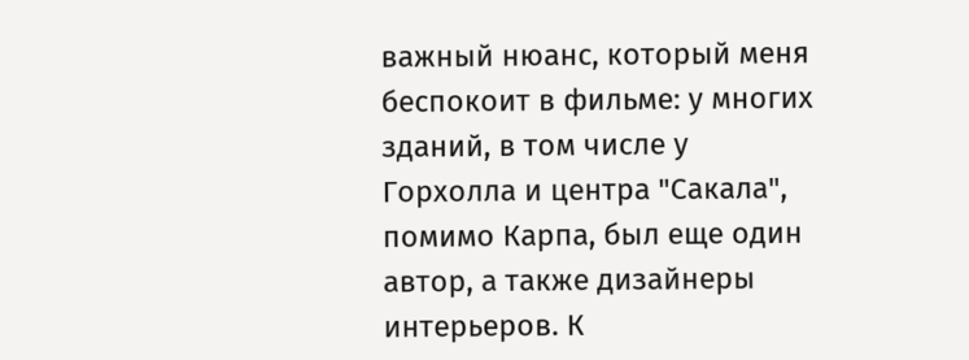важный нюанс, который меня беспокоит в фильме: у многих зданий, в том числе у Горхолла и центра "Сакала", помимо Карпа, был еще один автор, а также дизайнеры интерьеров. К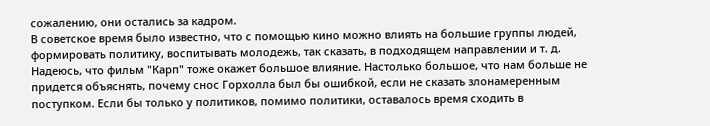сожалению, они остались за кадром.
В советское время было известно, что с помощью кино можно влиять на большие группы людей, формировать политику, воспитывать молодежь, так сказать, в подходящем направлении и т. д. Надеюсь, что фильм "Карп" тоже окажет большое влияние. Настолько большое, что нам больше не придется объяснять, почему снос Горхолла был бы ошибкой, если не сказать злонамеренным поступком. Если бы только у политиков, помимо политики, оставалось время сходить в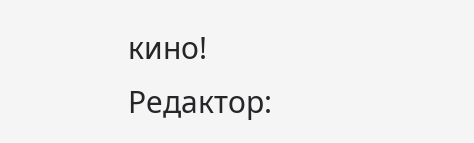кино!
Редактор: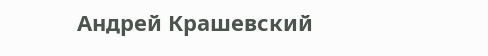Андрей Крашевский